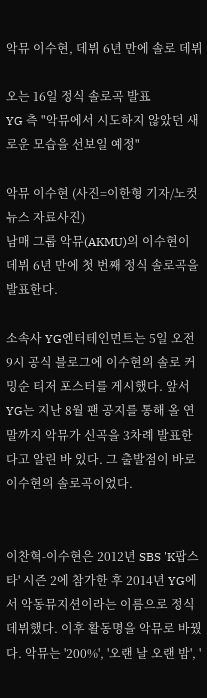악뮤 이수현, 데뷔 6년 만에 솔로 데뷔

오는 16일 정식 솔로곡 발표
YG 측 "악뮤에서 시도하지 않았던 새로운 모습을 선보일 예정"

악뮤 이수현 (사진=이한형 기자/노컷뉴스 자료사진)
남매 그룹 악뮤(AKMU)의 이수현이 데뷔 6년 만에 첫 번째 정식 솔로곡을 발표한다.

소속사 YG엔터테인먼트는 5일 오전 9시 공식 블로그에 이수현의 솔로 커밍순 티저 포스터를 게시했다. 앞서 YG는 지난 8월 팬 공지를 통해 올 연말까지 악뮤가 신곡을 3차례 발표한다고 알린 바 있다. 그 출발점이 바로 이수현의 솔로곡이었다.


이찬혁-이수현은 2012년 SBS 'K팝스타' 시즌 2에 참가한 후 2014년 YG에서 악동뮤지션이라는 이름으로 정식 데뷔했다. 이후 활동명을 악뮤로 바꿨다. 악뮤는 '200%', '오랜 날 오랜 밤', '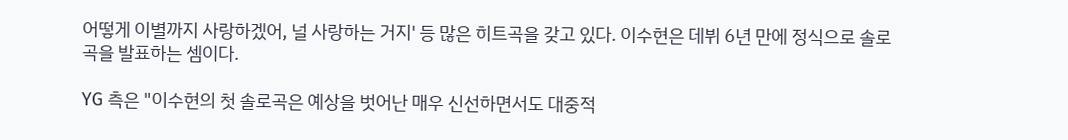어떻게 이별까지 사랑하겠어, 널 사랑하는 거지' 등 많은 히트곡을 갖고 있다. 이수현은 데뷔 6년 만에 정식으로 솔로곡을 발표하는 셈이다.

YG 측은 "이수현의 첫 솔로곡은 예상을 벗어난 매우 신선하면서도 대중적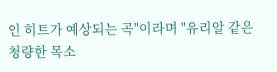인 히트가 예상되는 곡"이라며 "유리알 같은 청량한 목소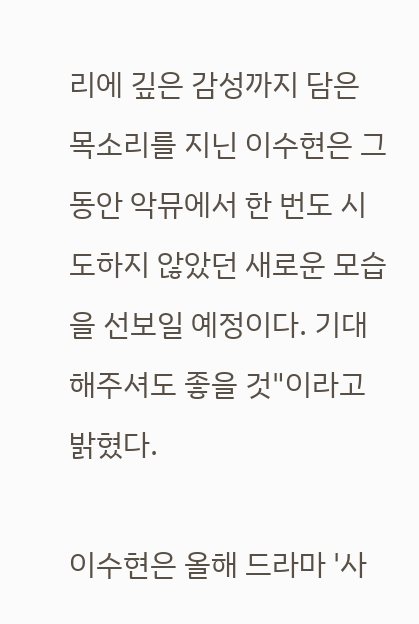리에 깊은 감성까지 담은 목소리를 지닌 이수현은 그동안 악뮤에서 한 번도 시도하지 않았던 새로운 모습을 선보일 예정이다. 기대해주셔도 좋을 것"이라고 밝혔다.

이수현은 올해 드라마 '사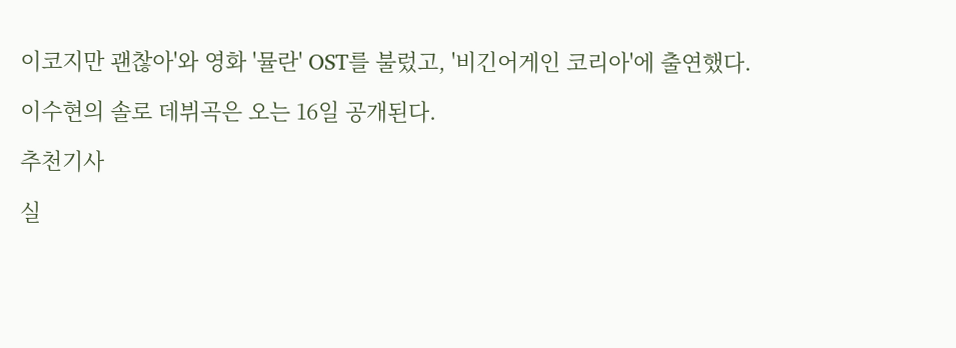이코지만 괜찮아'와 영화 '뮬란' OST를 불렀고, '비긴어게인 코리아'에 출연했다.

이수현의 솔로 데뷔곡은 오는 16일 공개된다.

추천기사

실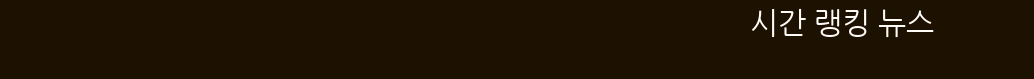시간 랭킹 뉴스